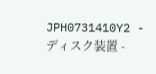JPH0731410Y2 - ディスク装置 -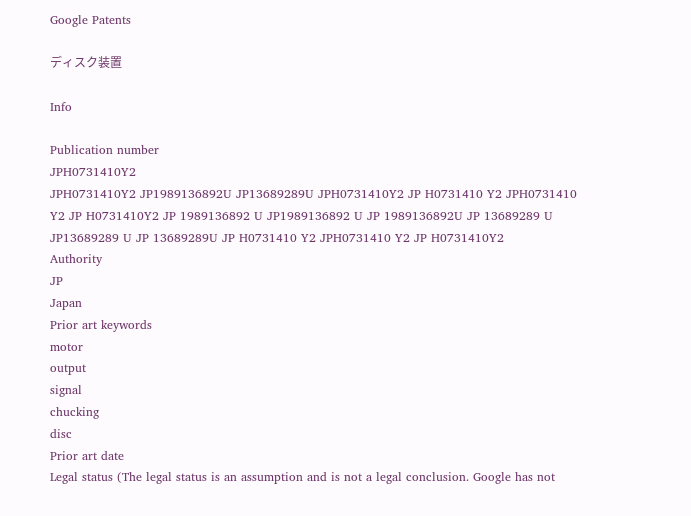Google Patents

ディスク装置

Info

Publication number
JPH0731410Y2
JPH0731410Y2 JP1989136892U JP13689289U JPH0731410Y2 JP H0731410 Y2 JPH0731410 Y2 JP H0731410Y2 JP 1989136892 U JP1989136892 U JP 1989136892U JP 13689289 U JP13689289 U JP 13689289U JP H0731410 Y2 JPH0731410 Y2 JP H0731410Y2
Authority
JP
Japan
Prior art keywords
motor
output
signal
chucking
disc
Prior art date
Legal status (The legal status is an assumption and is not a legal conclusion. Google has not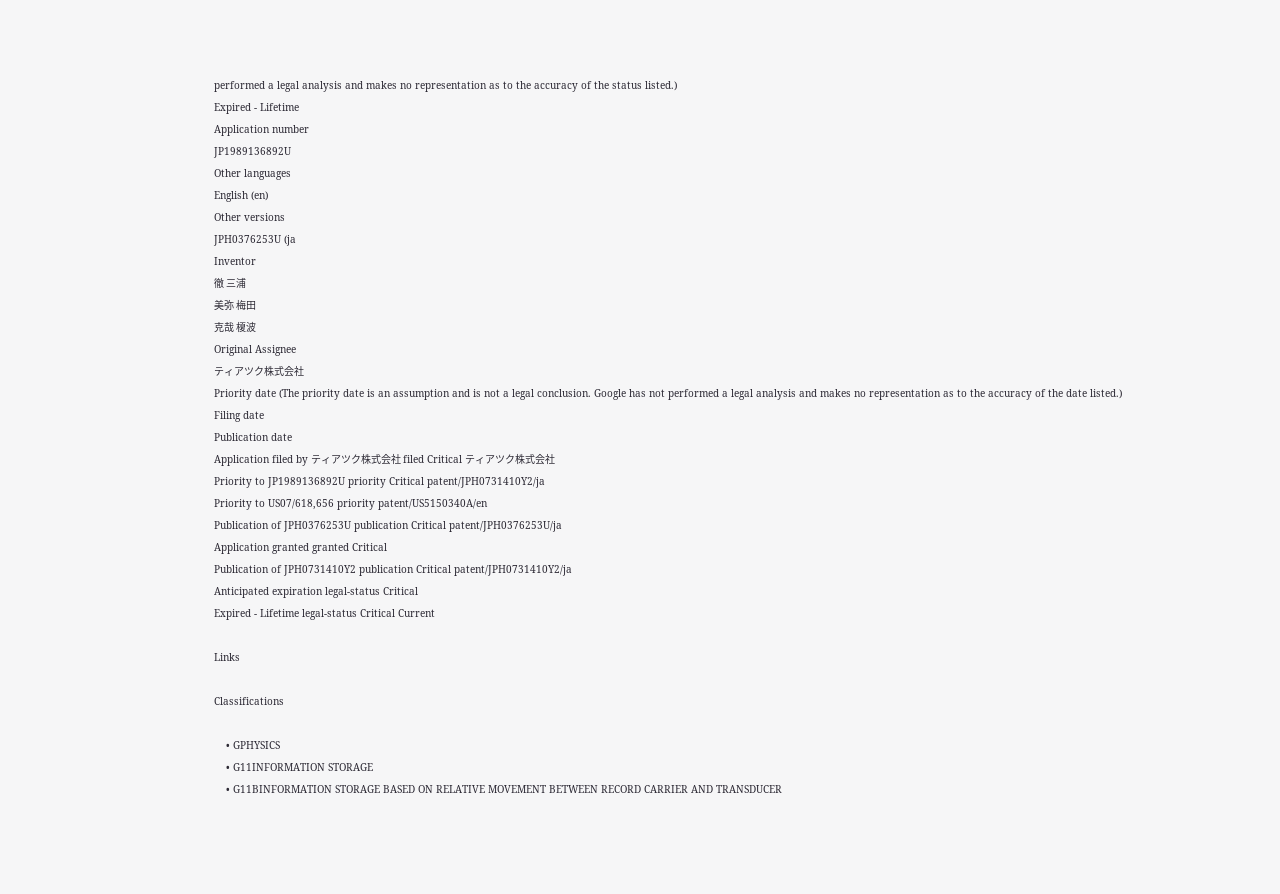performed a legal analysis and makes no representation as to the accuracy of the status listed.)
Expired - Lifetime
Application number
JP1989136892U
Other languages
English (en)
Other versions
JPH0376253U (ja
Inventor
徹 三浦
美弥 梅田
克哉 榎波
Original Assignee
ティアツク株式会社
Priority date (The priority date is an assumption and is not a legal conclusion. Google has not performed a legal analysis and makes no representation as to the accuracy of the date listed.)
Filing date
Publication date
Application filed by ティアツク株式会社 filed Critical ティアツク株式会社
Priority to JP1989136892U priority Critical patent/JPH0731410Y2/ja
Priority to US07/618,656 priority patent/US5150340A/en
Publication of JPH0376253U publication Critical patent/JPH0376253U/ja
Application granted granted Critical
Publication of JPH0731410Y2 publication Critical patent/JPH0731410Y2/ja
Anticipated expiration legal-status Critical
Expired - Lifetime legal-status Critical Current

Links

Classifications

    • GPHYSICS
    • G11INFORMATION STORAGE
    • G11BINFORMATION STORAGE BASED ON RELATIVE MOVEMENT BETWEEN RECORD CARRIER AND TRANSDUCER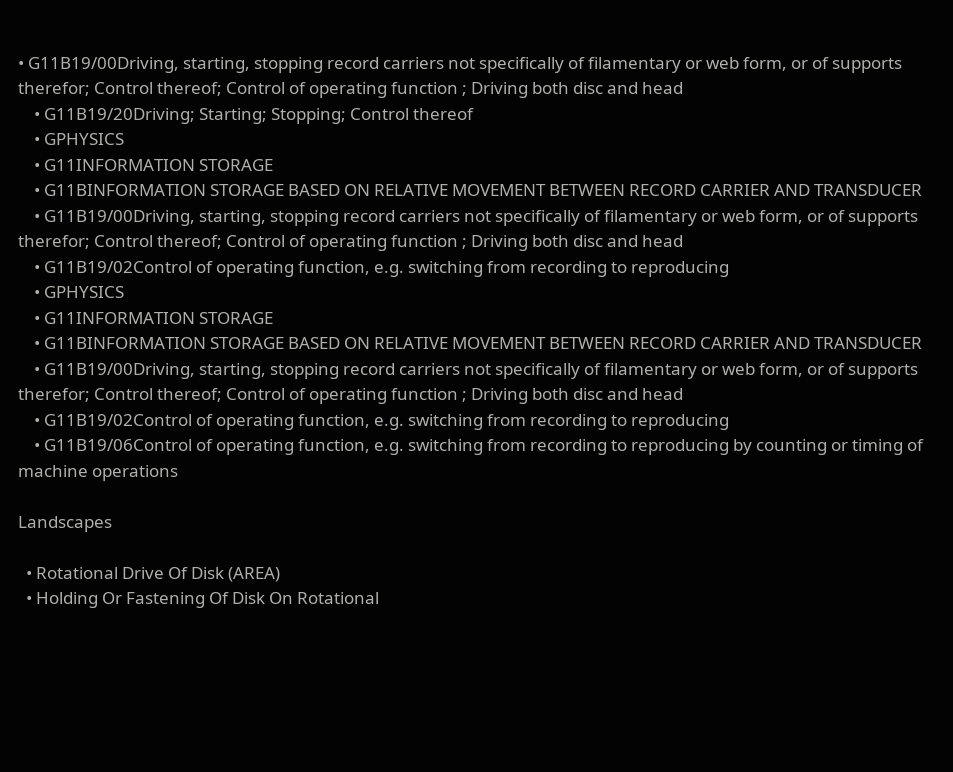• G11B19/00Driving, starting, stopping record carriers not specifically of filamentary or web form, or of supports therefor; Control thereof; Control of operating function ; Driving both disc and head
    • G11B19/20Driving; Starting; Stopping; Control thereof
    • GPHYSICS
    • G11INFORMATION STORAGE
    • G11BINFORMATION STORAGE BASED ON RELATIVE MOVEMENT BETWEEN RECORD CARRIER AND TRANSDUCER
    • G11B19/00Driving, starting, stopping record carriers not specifically of filamentary or web form, or of supports therefor; Control thereof; Control of operating function ; Driving both disc and head
    • G11B19/02Control of operating function, e.g. switching from recording to reproducing
    • GPHYSICS
    • G11INFORMATION STORAGE
    • G11BINFORMATION STORAGE BASED ON RELATIVE MOVEMENT BETWEEN RECORD CARRIER AND TRANSDUCER
    • G11B19/00Driving, starting, stopping record carriers not specifically of filamentary or web form, or of supports therefor; Control thereof; Control of operating function ; Driving both disc and head
    • G11B19/02Control of operating function, e.g. switching from recording to reproducing
    • G11B19/06Control of operating function, e.g. switching from recording to reproducing by counting or timing of machine operations

Landscapes

  • Rotational Drive Of Disk (AREA)
  • Holding Or Fastening Of Disk On Rotational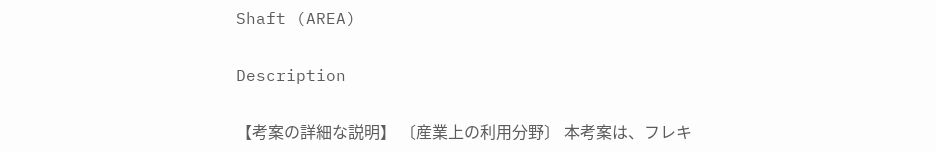Shaft (AREA)

Description

【考案の詳細な説明】 〔産業上の利用分野〕 本考案は、フレキ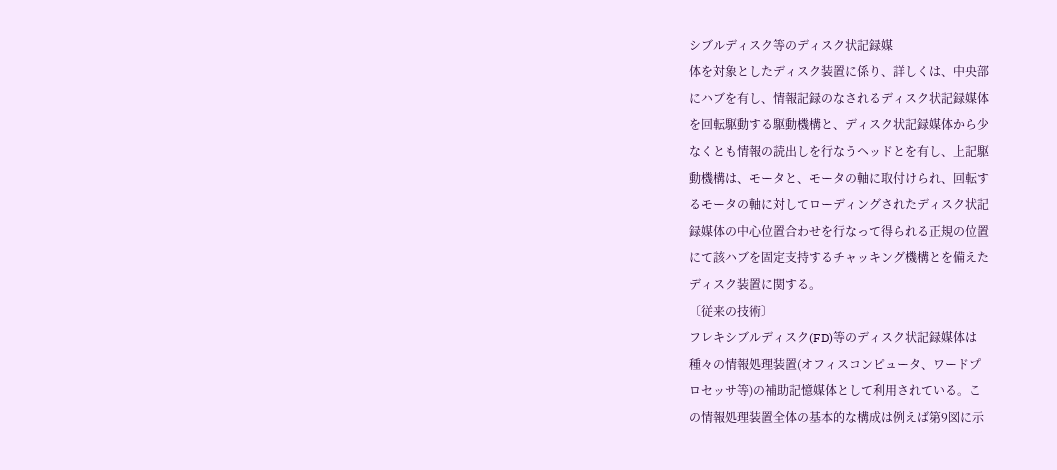シブルディスク等のディスク状記録媒
体を対象としたディスク装置に係り、詳しくは、中央部
にハブを有し、情報記録のなされるディスク状記録媒体
を回転駆動する駆動機構と、ディスク状記録媒体から少
なくとも情報の読出しを行なうヘッドとを有し、上記駆
動機構は、モータと、モータの軸に取付けられ、回転す
るモータの軸に対してローディングされたディスク状記
録媒体の中心位置合わせを行なって得られる正規の位置
にて該ハブを固定支持するチャッキング機構とを備えた
ディスク装置に関する。
〔従来の技術〕
フレキシブルディスク(FD)等のディスク状記録媒体は
種々の情報処理装置(オフィスコンピュータ、ワードプ
ロセッサ等)の補助記憶媒体として利用されている。こ
の情報処理装置全体の基本的な構成は例えば第9図に示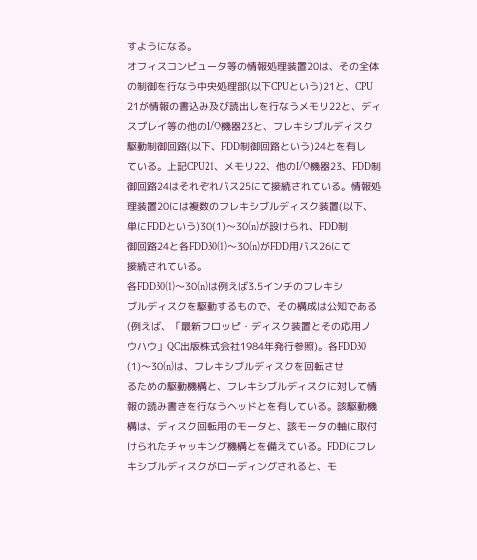すようになる。
オフィスコンピュータ等の情報処理装置20は、その全体
の制御を行なう中央処理部(以下CPUという)21と、CPU
21が情報の書込み及び読出しを行なうメモリ22と、ディ
スプレイ等の他のI/O機器23と、フレキシブルディスク
駆動制御回路(以下、FDD制御回路という)24とを有し
ている。上記CPU21、メモリ22、他のI/O機器23、FDD制
御回路24はそれぞれバス25にて接続されている。情報処
理装置20には複数のフレキシブルディスク装置(以下、
単にFDDという)30(1)〜30(n)が設けられ、FDD制
御回路24と各FDD30(1)〜30(n)がFDD用バス26にて
接続されている。
各FDD30(1)〜30(n)は例えば3.5インチのフレキシ
ブルディスクを駆動するもので、その構成は公知である
(例えば、「最新フロッピ・ディスク装置とその応用ノ
ウハウ」QC出版株式会社1984年発行参照)。各FDD30
(1)〜30(n)は、フレキシブルディスクを回転させ
るための駆動機構と、フレキシブルディスクに対して情
報の読み書きを行なうヘッドとを有している。該駆動機
構は、ディスク回転用のモータと、該モータの軸に取付
けられたチャッキング機構とを備えている。FDDにフレ
キシブルディスクがローディングされると、モ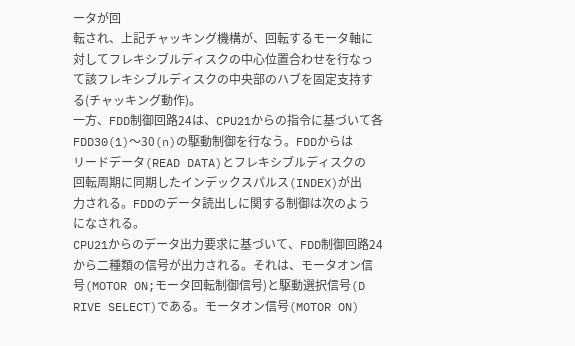ータが回
転され、上記チャッキング機構が、回転するモータ軸に
対してフレキシブルディスクの中心位置合わせを行なっ
て該フレキシブルディスクの中央部のハブを固定支持す
る(チャッキング動作)。
一方、FDD制御回路24は、CPU21からの指令に基づいて各
FDD30(1)〜30(n)の駆動制御を行なう。FDDからは
リードデータ(READ DATA)とフレキシブルディスクの
回転周期に同期したインデックスパルス(INDEX)が出
力される。FDDのデータ読出しに関する制御は次のよう
になされる。
CPU21からのデータ出力要求に基づいて、FDD制御回路24
から二種類の信号が出力される。それは、モータオン信
号(MOTOR ON;モータ回転制御信号)と駆動選択信号(D
RIVE SELECT)である。モータオン信号(MOTOR ON)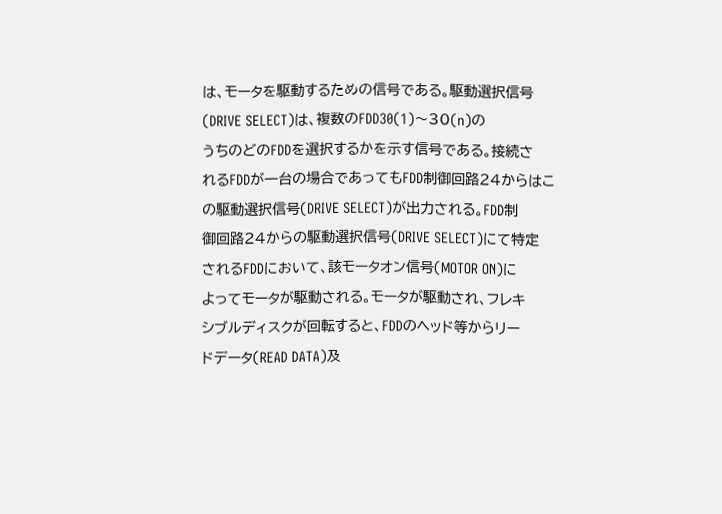は、モータを駆動するための信号である。駆動選択信号
(DRIVE SELECT)は、複数のFDD30(1)〜30(n)の
うちのどのFDDを選択するかを示す信号である。接続さ
れるFDDが一台の場合であってもFDD制御回路24からはこ
の駆動選択信号(DRIVE SELECT)が出力される。FDD制
御回路24からの駆動選択信号(DRIVE SELECT)にて特定
されるFDDにおいて、該モータオン信号(MOTOR ON)に
よってモータが駆動される。モータが駆動され、フレキ
シブルディスクが回転すると、FDDのヘッド等からリー
ドデータ(READ DATA)及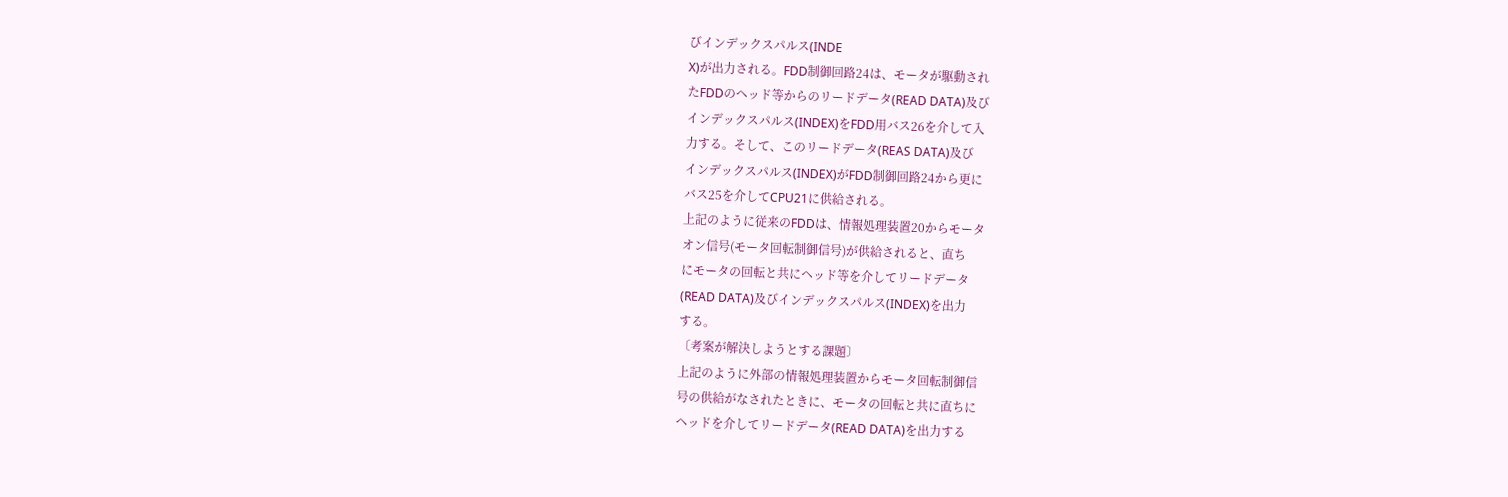びインデックスパルス(INDE
X)が出力される。FDD制御回路24は、モータが駆動され
たFDDのヘッド等からのリードデータ(READ DATA)及び
インデックスパルス(INDEX)をFDD用バス26を介して入
力する。そして、このリードデータ(REAS DATA)及び
インデックスパルス(INDEX)がFDD制御回路24から更に
バス25を介してCPU21に供給される。
上記のように従来のFDDは、情報処理装置20からモータ
オン信号(モータ回転制御信号)が供給されると、直ち
にモータの回転と共にヘッド等を介してリードデータ
(READ DATA)及びインデックスパルス(INDEX)を出力
する。
〔考案が解決しようとする課題〕
上記のように外部の情報処理装置からモータ回転制御信
号の供給がなされたときに、モータの回転と共に直ちに
ヘッドを介してリードデータ(READ DATA)を出力する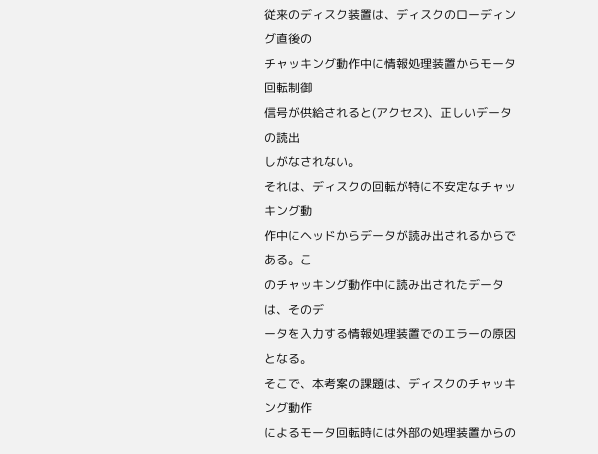従来のディスク装置は、ディスクのローディング直後の
チャッキング動作中に情報処理装置からモータ回転制御
信号が供給されると(アクセス)、正しいデータの読出
しがなされない。
それは、ディスクの回転が特に不安定なチャッキング動
作中にヘッドからデータが読み出されるからである。こ
のチャッキング動作中に読み出されたデータは、そのデ
ータを入力する情報処理装置でのエラーの原因となる。
そこで、本考案の課題は、ディスクのチャッキング動作
によるモータ回転時には外部の処理装置からの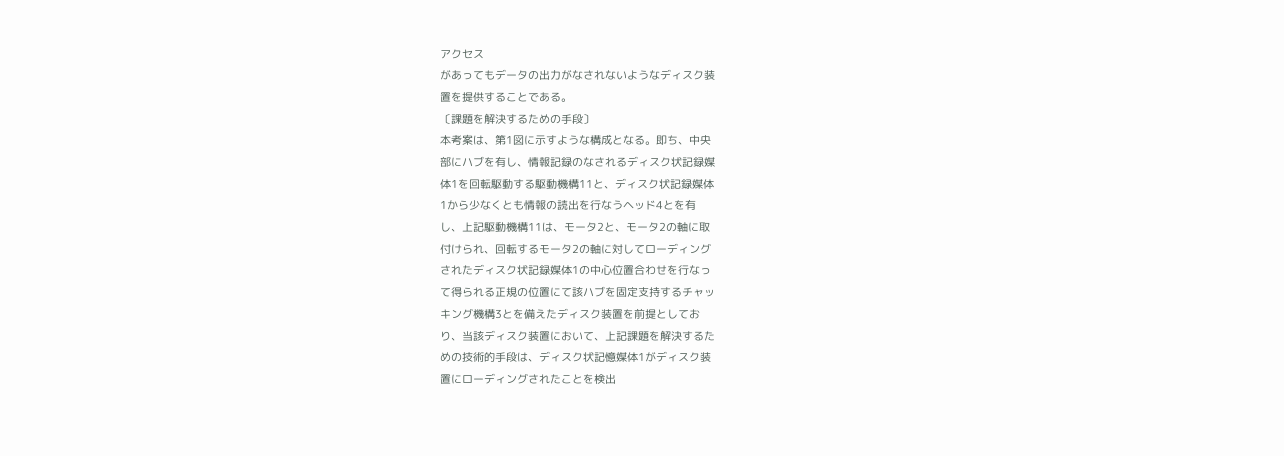アクセス
があってもデータの出力がなされないようなディスク装
置を提供することである。
〔課題を解決するための手段〕
本考案は、第1図に示すような構成となる。即ち、中央
部にハブを有し、情報記録のなされるディスク状記録媒
体1を回転駆動する駆動機構11と、ディスク状記録媒体
1から少なくとも情報の読出を行なうヘッド4とを有
し、上記駆動機構11は、モータ2と、モータ2の軸に取
付けられ、回転するモータ2の軸に対してローディング
されたディスク状記録媒体1の中心位置合わせを行なっ
て得られる正規の位置にて該ハブを固定支持するチャッ
キング機構3とを備えたディスク装置を前提としてお
り、当該ディスク装置において、上記課題を解決するた
めの技術的手段は、ディスク状記憶媒体1がディスク装
置にローディングされたことを検出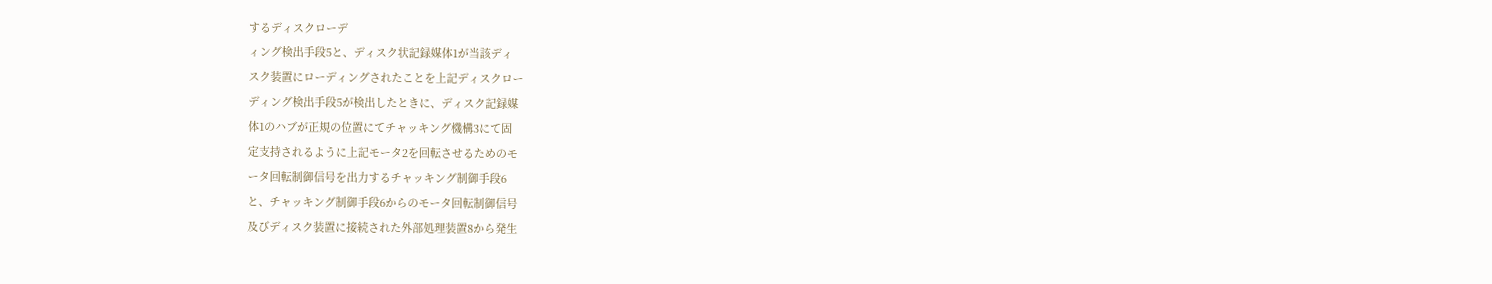するディスクローデ
ィング検出手段5と、ディスク状記録媒体1が当該ディ
スク装置にローディングされたことを上記ディスクロー
ディング検出手段5が検出したときに、ディスク記録媒
体1のハブが正規の位置にてチャッキング機構3にて固
定支持されるように上記モータ2を回転させるためのモ
ータ回転制御信号を出力するチャッキング制御手段6
と、チャッキング制御手段6からのモータ回転制御信号
及びディスク装置に接続された外部処理装置8から発生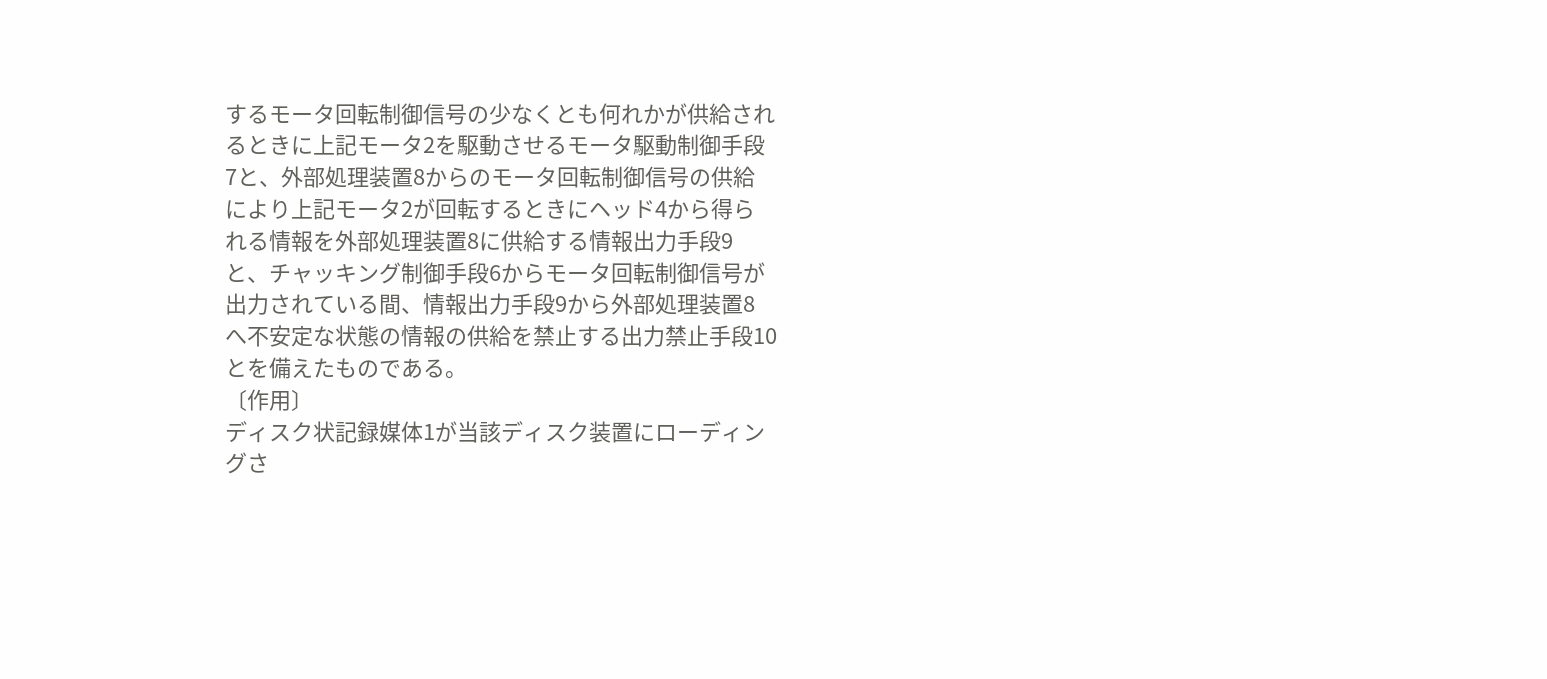するモータ回転制御信号の少なくとも何れかが供給され
るときに上記モータ2を駆動させるモータ駆動制御手段
7と、外部処理装置8からのモータ回転制御信号の供給
により上記モータ2が回転するときにヘッド4から得ら
れる情報を外部処理装置8に供給する情報出力手段9
と、チャッキング制御手段6からモータ回転制御信号が
出力されている間、情報出力手段9から外部処理装置8
へ不安定な状態の情報の供給を禁止する出力禁止手段10
とを備えたものである。
〔作用〕
ディスク状記録媒体1が当該ディスク装置にローディン
グさ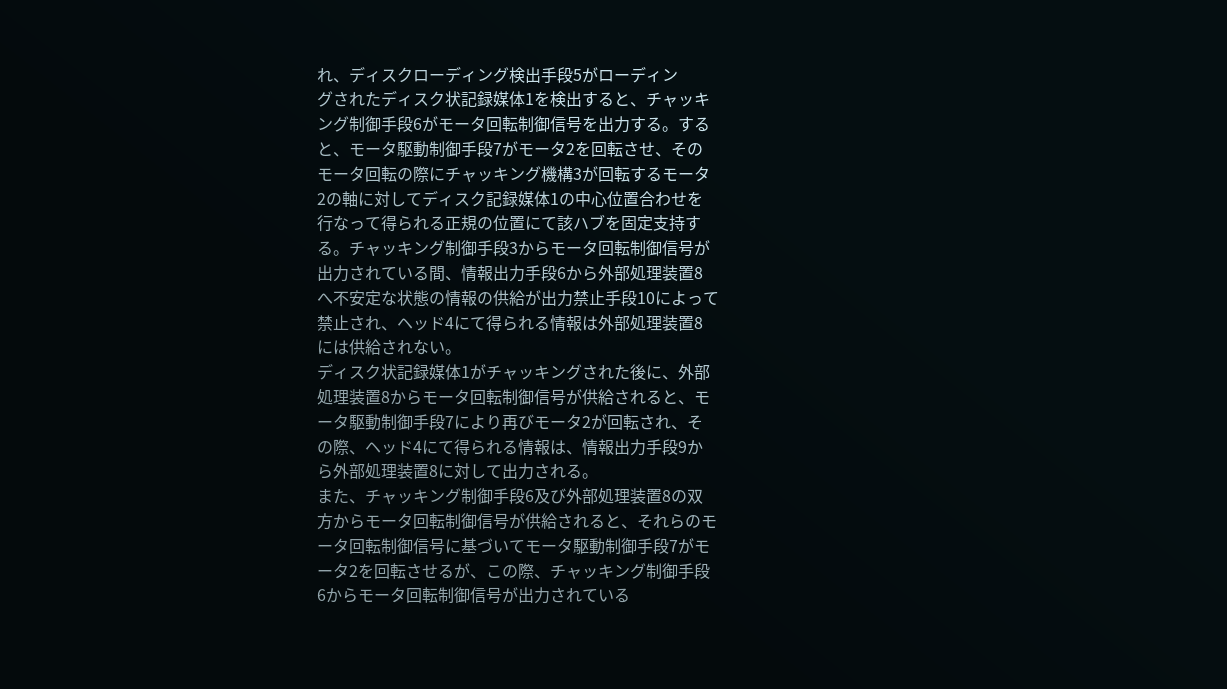れ、ディスクローディング検出手段5がローディン
グされたディスク状記録媒体1を検出すると、チャッキ
ング制御手段6がモータ回転制御信号を出力する。する
と、モータ駆動制御手段7がモータ2を回転させ、その
モータ回転の際にチャッキング機構3が回転するモータ
2の軸に対してディスク記録媒体1の中心位置合わせを
行なって得られる正規の位置にて該ハブを固定支持す
る。チャッキング制御手段3からモータ回転制御信号が
出力されている間、情報出力手段6から外部処理装置8
へ不安定な状態の情報の供給が出力禁止手段10によって
禁止され、ヘッド4にて得られる情報は外部処理装置8
には供給されない。
ディスク状記録媒体1がチャッキングされた後に、外部
処理装置8からモータ回転制御信号が供給されると、モ
ータ駆動制御手段7により再びモータ2が回転され、そ
の際、ヘッド4にて得られる情報は、情報出力手段9か
ら外部処理装置8に対して出力される。
また、チャッキング制御手段6及び外部処理装置8の双
方からモータ回転制御信号が供給されると、それらのモ
ータ回転制御信号に基づいてモータ駆動制御手段7がモ
ータ2を回転させるが、この際、チャッキング制御手段
6からモータ回転制御信号が出力されている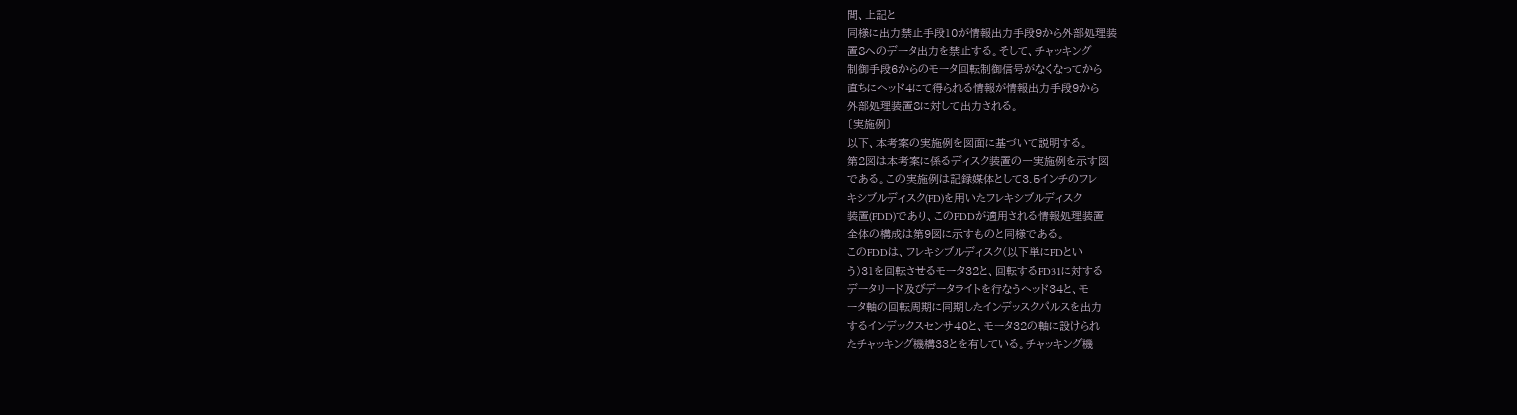間、上記と
同様に出力禁止手段10が情報出力手段9から外部処理装
置8へのデータ出力を禁止する。そして、チャッキング
制御手段6からのモータ回転制御信号がなくなってから
直ちにヘッド4にて得られる情報が情報出力手段9から
外部処理装置8に対して出力される。
〔実施例〕
以下、本考案の実施例を図面に基づいて説明する。
第2図は本考案に係るディスク装置の一実施例を示す図
である。この実施例は記録媒体として3.5インチのフレ
キシブルディスク(FD)を用いたフレキシブルディスク
装置(FDD)であり、このFDDが適用される情報処理装置
全体の構成は第9図に示すものと同様である。
このFDDは、フレキシブルディスク(以下単にFDとい
う)31を回転させるモータ32と、回転するFD31に対する
データリード及びデータライトを行なうヘッド34と、モ
ータ軸の回転周期に同期したインデッスクパルスを出力
するインデックスセンサ40と、モータ32の軸に設けられ
たチャッキング機構33とを有している。チャッキング機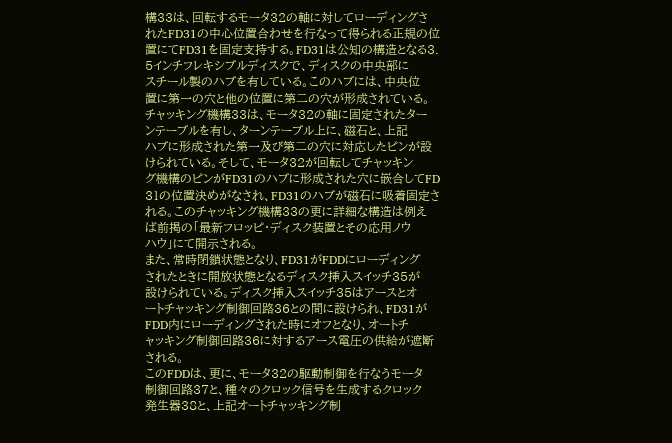構33は、回転するモータ32の軸に対してローディングさ
れたFD31の中心位置合わせを行なって得られる正規の位
置にてFD31を固定支持する。FD31は公知の構造となる3.
5インチフレキシブルディスクで、ディスクの中央部に
スチール製のハブを有している。このハブには、中央位
置に第一の穴と他の位置に第二の穴が形成されている。
チャッキング機構33は、モータ32の軸に固定されたター
ンテーブルを有し、ターンテーブル上に、磁石と、上記
ハブに形成された第一及び第二の穴に対応したピンが設
けられている。そして、モータ32が回転してチャッキン
グ機構のピンがFD31のハブに形成された穴に嵌合してFD
31の位置決めがなされ、FD31のハブが磁石に吸着固定さ
れる。このチャッキング機構33の更に詳細な構造は例え
ば前掲の「最新フロッピ・ディスク装置とその応用ノウ
ハウ」にて開示される。
また、常時閉鎖状態となり、FD31がFDDにローディング
されたときに開放状態となるディスク挿入スイッチ35が
設けられている。ディスク挿入スイッチ35はアースとオ
ートチャッキング制御回路36との間に設けられ、FD31が
FDD内にローディングされた時にオフとなり、オートチ
ャッキング制御回路36に対するアース電圧の供給が遮断
される。
このFDDは、更に、モータ32の駆動制御を行なうモータ
制御回路37と、種々のクロック信号を生成するクロック
発生器38と、上記オートチャッキング制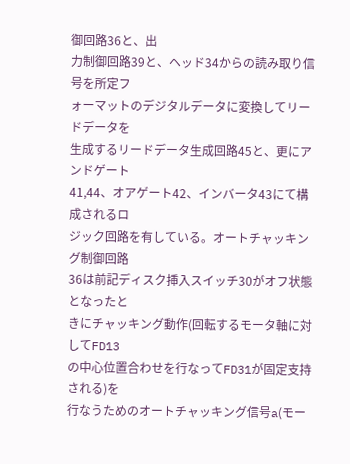御回路36と、出
力制御回路39と、ヘッド34からの読み取り信号を所定フ
ォーマットのデジタルデータに変換してリードデータを
生成するリードデータ生成回路45と、更にアンドゲート
41,44、オアゲート42、インバータ43にて構成されるロ
ジック回路を有している。オートチャッキング制御回路
36は前記ディスク挿入スイッチ30がオフ状態となったと
きにチャッキング動作(回転するモータ軸に対してFD13
の中心位置合わせを行なってFD31が固定支持される)を
行なうためのオートチャッキング信号a(モー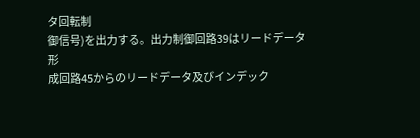タ回転制
御信号)を出力する。出力制御回路39はリードデータ形
成回路45からのリードデータ及びインデック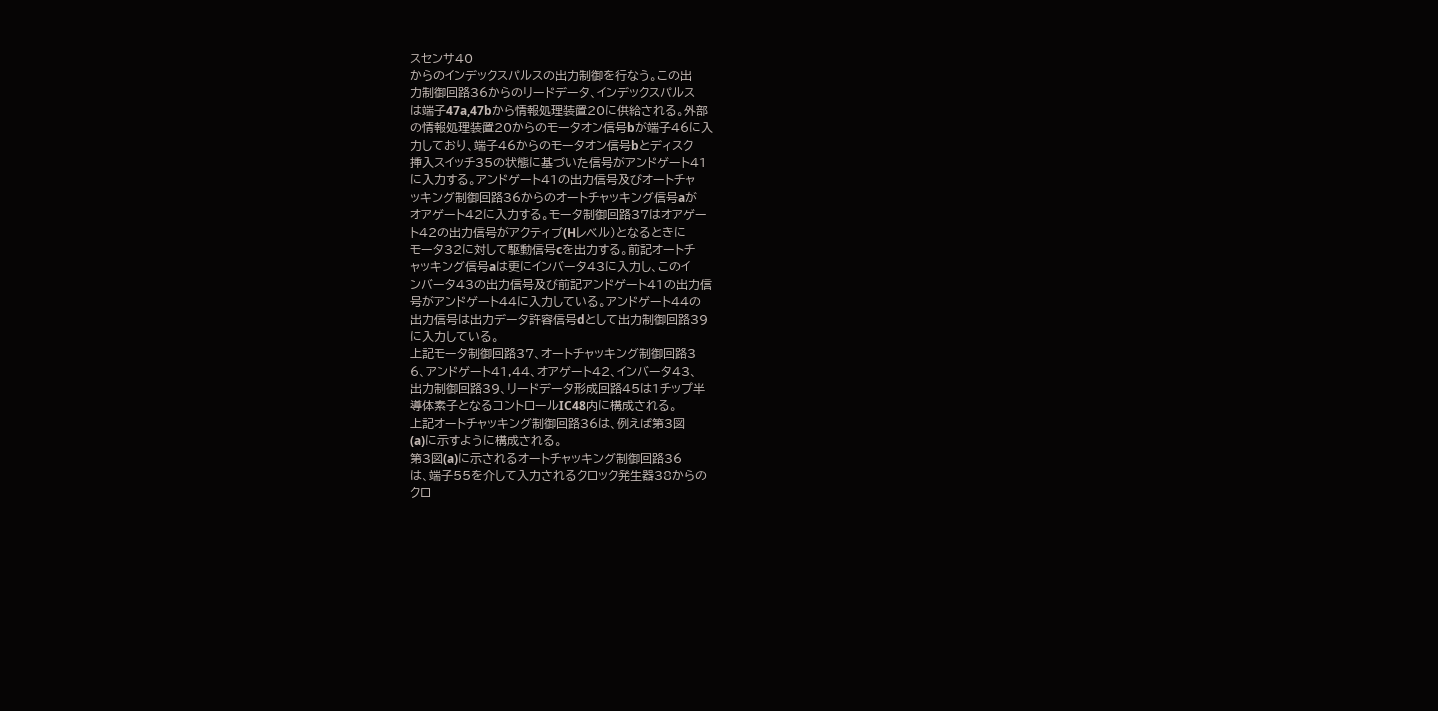スセンサ40
からのインデックスパルスの出力制御を行なう。この出
力制御回路36からのリードデータ、インデックスパルス
は端子47a,47bから情報処理装置20に供給される。外部
の情報処理装置20からのモータオン信号bが端子46に入
力しており、端子46からのモータオン信号bとディスク
挿入スイッチ35の状態に基づいた信号がアンドゲート41
に入力する。アンドゲート41の出力信号及びオートチャ
ッキング制御回路36からのオートチャッキング信号aが
オアゲート42に入力する。モータ制御回路37はオアゲー
ト42の出力信号がアクティブ(Hレベル)となるときに
モータ32に対して駆動信号cを出力する。前記オートチ
ャッキング信号aは更にインバータ43に入力し、このイ
ンバータ43の出力信号及び前記アンドゲート41の出力信
号がアンドゲート44に入力している。アンドゲート44の
出力信号は出力データ許容信号dとして出力制御回路39
に入力している。
上記モータ制御回路37、オートチャッキング制御回路3
6、アンドゲート41,44、オアゲート42、インバータ43、
出力制御回路39、リードデータ形成回路45は1チップ半
導体素子となるコントロールIC48内に構成される。
上記オートチャッキング制御回路36は、例えば第3図
(a)に示すように構成される。
第3図(a)に示されるオートチャッキング制御回路36
は、端子55を介して入力されるクロック発生器38からの
クロ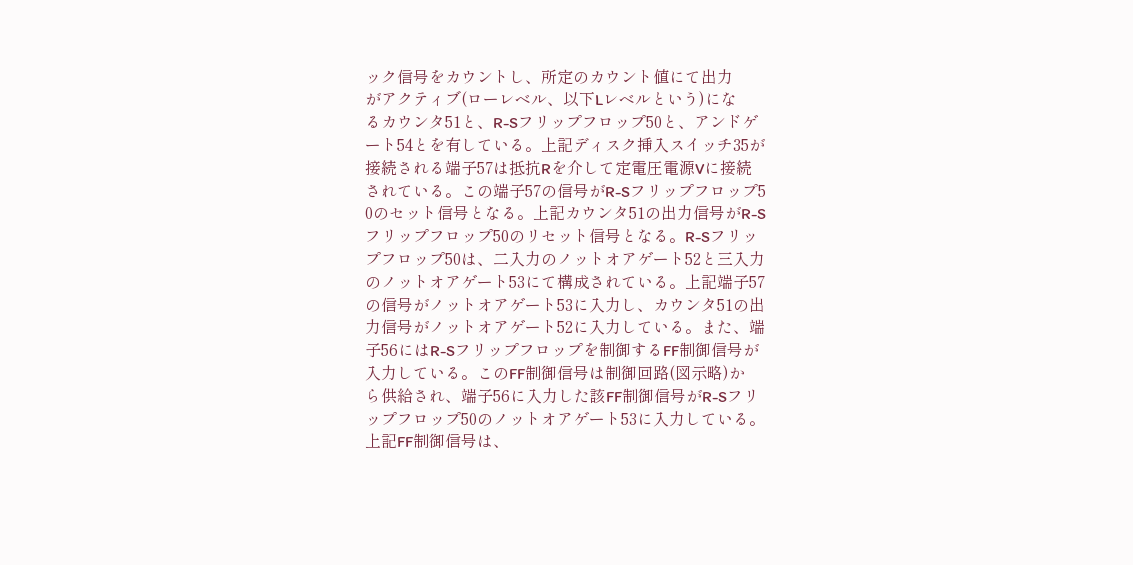ック信号をカウントし、所定のカウント値にて出力
がアクティブ(ローレベル、以下Lレベルという)にな
るカウンタ51と、R-Sフリップフロップ50と、アンドゲ
ート54とを有している。上記ディスク挿入スイッチ35が
接続される端子57は抵抗Rを介して定電圧電源Vに接続
されている。この端子57の信号がR-Sフリップフロップ5
0のセット信号となる。上記カウンタ51の出力信号がR-S
フリップフロップ50のリセット信号となる。R-Sフリッ
プフロップ50は、二入力のノットオアゲート52と三入力
のノットオアゲート53にて構成されている。上記端子57
の信号がノットオアゲート53に入力し、カウンタ51の出
力信号がノットオアゲート52に入力している。また、端
子56にはR-Sフリップフロップを制御するFF制御信号が
入力している。このFF制御信号は制御回路(図示略)か
ら供給され、端子56に入力した該FF制御信号がR-Sフリ
ップフロップ50のノットオアゲート53に入力している。
上記FF制御信号は、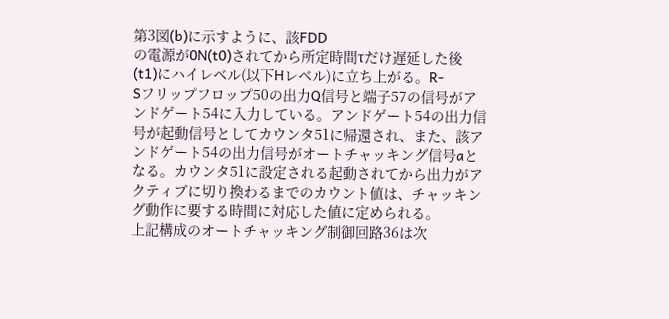第3図(b)に示すように、該FDD
の電源が0N(t0)されてから所定時間τだけ遅延した後
(t1)にハイレベル(以下Hレベル)に立ち上がる。R-
Sフリップフロップ50の出力Q信号と端子57の信号がア
ンドゲート54に入力している。アンドゲート54の出力信
号が起動信号としてカウンタ51に帰還され、また、該ア
ンドゲート54の出力信号がオートチャッキング信号aと
なる。カウンタ51に設定される起動されてから出力がア
クティブに切り換わるまでのカウント値は、チャッキン
グ動作に要する時間に対応した値に定められる。
上記構成のオートチャッキング制御回路36は次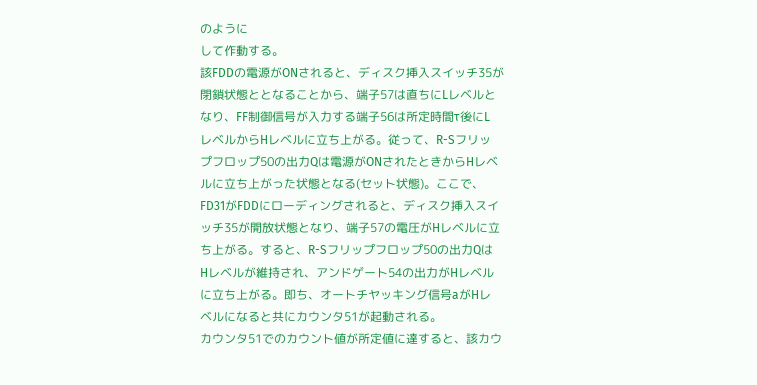のように
して作動する。
該FDDの電源がONされると、ディスク挿入スイッチ35が
閉鎖状態ととなることから、端子57は直ちにLレベルと
なり、FF制御信号が入力する端子56は所定時間τ後にL
レベルからHレベルに立ち上がる。従って、R-Sフリッ
プフロップ50の出力Qは電源がONされたときからHレベ
ルに立ち上がった状態となる(セット状態)。ここで、
FD31がFDDにローディングされると、ディスク挿入スイ
ッチ35が開放状態となり、端子57の電圧がHレベルに立
ち上がる。すると、R-Sフリップフロップ50の出力Qは
Hレベルが維持され、アンドゲート54の出力がHレベル
に立ち上がる。即ち、オートチヤッキング信号aがHレ
ベルになると共にカウンタ51が起動される。
カウンタ51でのカウント値が所定値に達すると、該カウ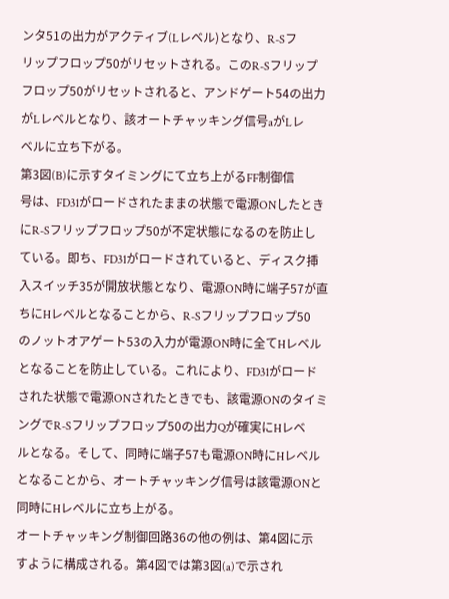ンタ51の出力がアクティブ(Lレベル)となり、R-Sフ
リップフロップ50がリセットされる。このR-Sフリップ
フロップ50がリセットされると、アンドゲート54の出力
がLレベルとなり、該オートチャッキング信号aがLレ
ベルに立ち下がる。
第3図(B)に示すタイミングにて立ち上がるFF制御信
号は、FD31がロードされたままの状態で電源ONしたとき
にR-Sフリップフロップ50が不定状態になるのを防止し
ている。即ち、FD31がロードされていると、ディスク挿
入スイッチ35が開放状態となり、電源ON時に端子57が直
ちにHレベルとなることから、R-Sフリップフロップ50
のノットオアゲート53の入力が電源ON時に全てHレベル
となることを防止している。これにより、FD31がロード
された状態で電源ONされたときでも、該電源ONのタイミ
ングでR-Sフリップフロップ50の出力Qが確実にHレベ
ルとなる。そして、同時に端子57も電源ON時にHレベル
となることから、オートチャッキング信号は該電源ONと
同時にHレベルに立ち上がる。
オートチャッキング制御回路36の他の例は、第4図に示
すように構成される。第4図では第3図(a)で示され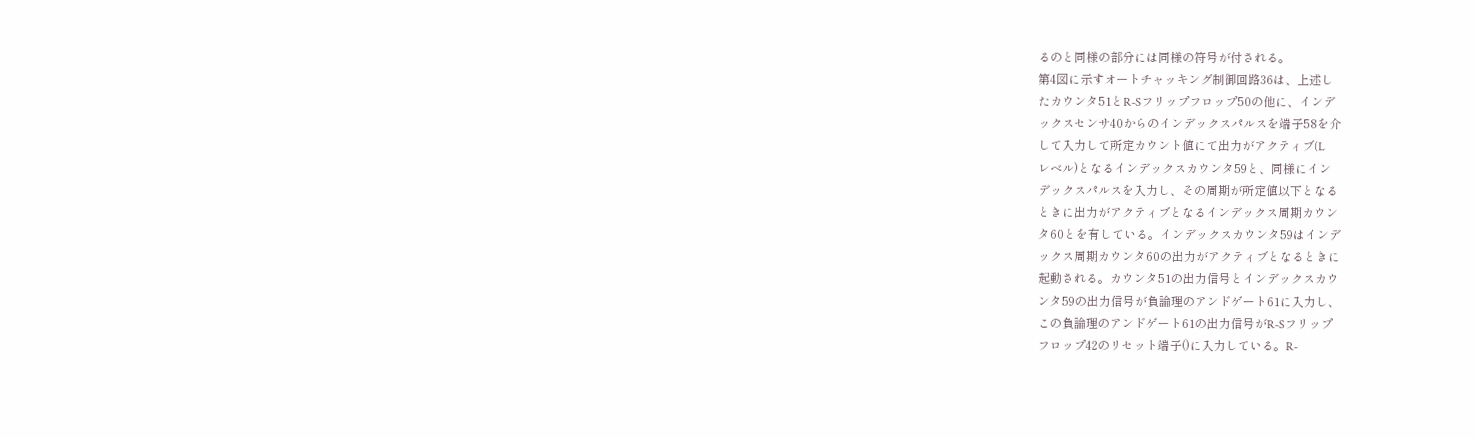るのと同様の部分には同様の符号が付される。
第4図に示すオートチャッキング制御回路36は、上述し
たカウンタ51とR-Sフリップフロップ50の他に、インデ
ックスセンサ40からのインデックスパルスを端子58を介
して入力して所定カウント値にて出力がアクティブ(L
レベル)となるインデックスカウンタ59と、同様にイン
デックスパルスを入力し、その周期が所定値以下となる
ときに出力がアクティブとなるインデックス周期カウン
タ60とを有している。インデックスカウンタ59はインデ
ックス周期カウンタ60の出力がアクティブとなるときに
起動される。カウンタ51の出力信号とインデックスカウ
ンタ59の出力信号が負論理のアンドゲート61に入力し、
この負論理のアンドゲート61の出力信号がR-Sフリップ
フロップ42のリセット端子()に入力している。R-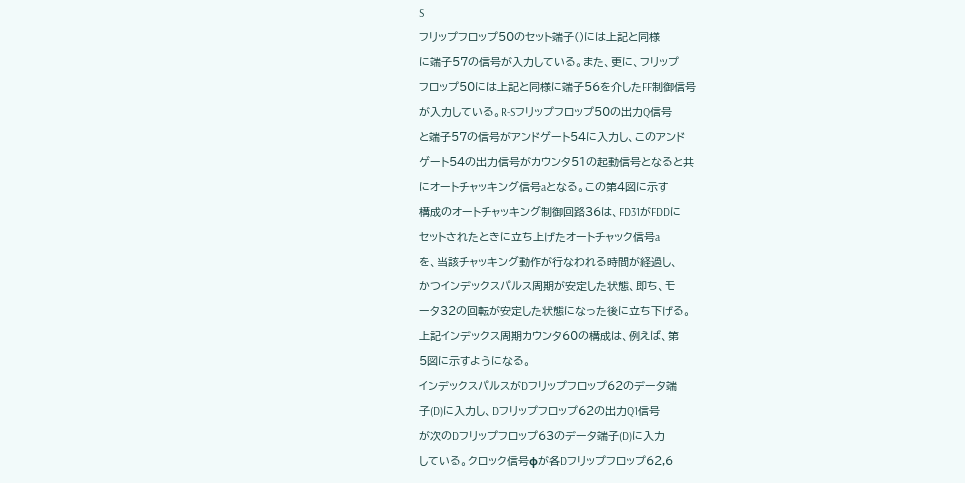S
フリップフロップ50のセット端子()には上記と同様
に端子57の信号が入力している。また、更に、フリップ
フロップ50には上記と同様に端子56を介したFF制御信号
が入力している。R-Sフリップフロップ50の出力Q信号
と端子57の信号がアンドゲート54に入力し、このアンド
ゲート54の出力信号がカウンタ51の起動信号となると共
にオートチャッキング信号aとなる。この第4図に示す
構成のオートチャッキング制御回路36は、FD31がFDDに
セットされたときに立ち上げたオートチャック信号a
を、当該チャッキング動作が行なわれる時間が経過し、
かつインデックスパルス周期が安定した状態、即ち、モ
ータ32の回転が安定した状態になった後に立ち下げる。
上記インデックス周期カウンタ60の構成は、例えば、第
5図に示すようになる。
インデックスパルスがDフリップフロップ62のデータ端
子(D)に入力し、Dフリップフロップ62の出力Q1信号
が次のDフリップフロップ63のデータ端子(D)に入力
している。クロック信号φが各Dフリップフロップ62,6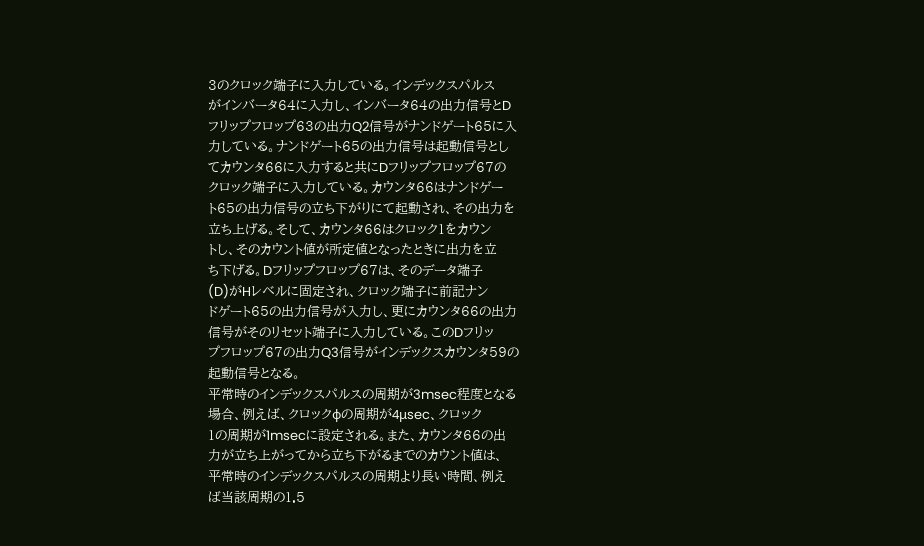3のクロック端子に入力している。インデックスパルス
がインバータ64に入力し、インバータ64の出力信号とD
フリップフロップ63の出力Q2信号がナンドゲート65に入
力している。ナンドゲート65の出力信号は起動信号とし
てカウンタ66に入力すると共にDフリップフロップ67の
クロック端子に入力している。カウンタ66はナンドゲー
ト65の出力信号の立ち下がりにて起動され、その出力を
立ち上げる。そして、カウンタ66はクロック1をカウン
トし、そのカウント値が所定値となったときに出力を立
ち下げる。Dフリップフロップ67は、そのデータ端子
(D)がHレベルに固定され、クロック端子に前記ナン
ドゲート65の出力信号が入力し、更にカウンタ66の出力
信号がそのリセット端子に入力している。このDフリッ
プフロップ67の出力Q3信号がインデックスカウンタ59の
起動信号となる。
平常時のインデックスパルスの周期が3msec程度となる
場合、例えば、クロックφの周期が4μsec、クロック
1の周期が1msecに設定される。また、カウンタ66の出
力が立ち上がってから立ち下がるまでのカウント値は、
平常時のインデックスパルスの周期より長い時間、例え
ば当該周期の1.5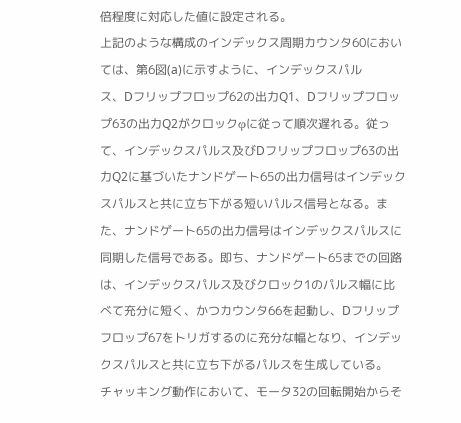倍程度に対応した値に設定される。
上記のような構成のインデックス周期カウンタ60におい
ては、第6図(a)に示すように、インデックスパル
ス、Dフリップフロップ62の出力Q1、Dフリップフロッ
プ63の出力Q2がクロックφに従って順次遅れる。従っ
て、インデックスパルス及びDフリップフロップ63の出
力Q2に基づいたナンドゲート65の出力信号はインデック
スパルスと共に立ち下がる短いパルス信号となる。ま
た、ナンドゲート65の出力信号はインデックスパルスに
同期した信号である。即ち、ナンドゲート65までの回路
は、インデックスパルス及びクロック1のパルス幅に比
べて充分に短く、かつカウンタ66を起動し、Dフリップ
フロップ67をトリガするのに充分な幅となり、インデッ
クスパルスと共に立ち下がるパルスを生成している。
チャッキング動作において、モータ32の回転開始からそ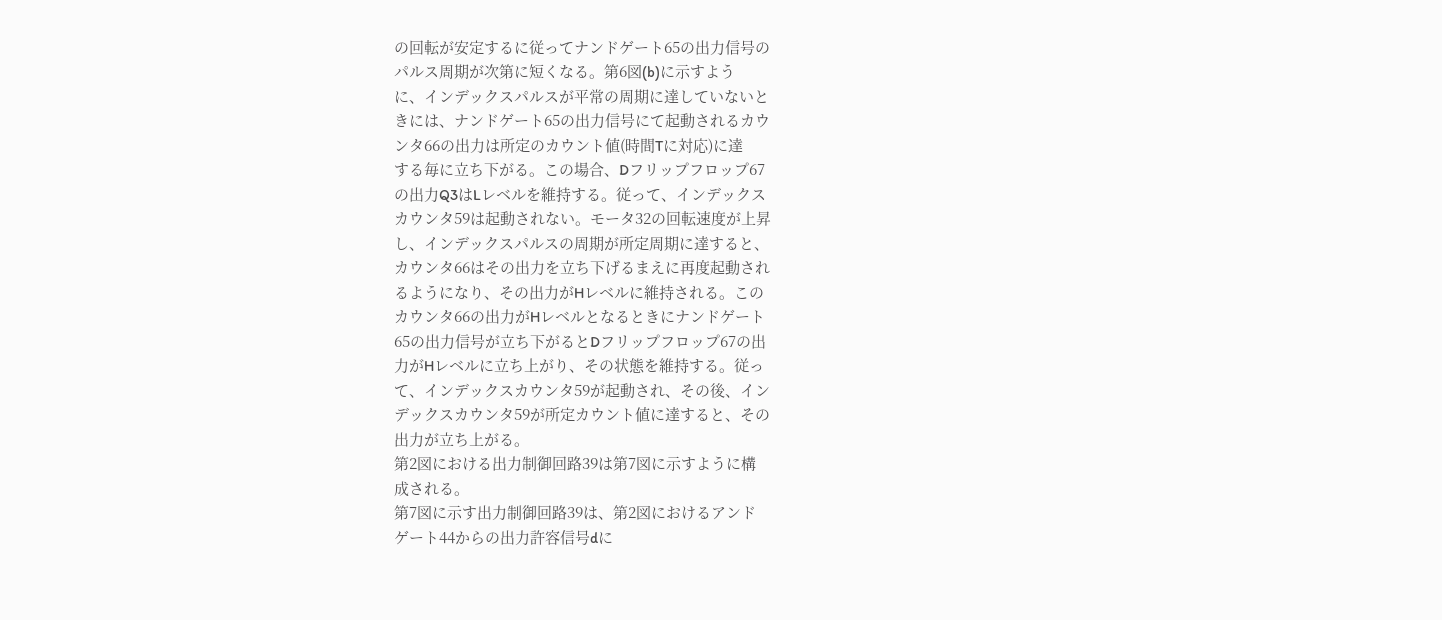の回転が安定するに従ってナンドゲート65の出力信号の
パルス周期が次第に短くなる。第6図(b)に示すよう
に、インデックスパルスが平常の周期に達していないと
きには、ナンドゲート65の出力信号にて起動されるカウ
ンタ66の出力は所定のカウント値(時間Tに対応)に達
する毎に立ち下がる。この場合、Dフリップフロップ67
の出力Q3はLレベルを維持する。従って、インデックス
カウンタ59は起動されない。モータ32の回転速度が上昇
し、インデックスパルスの周期が所定周期に達すると、
カウンタ66はその出力を立ち下げるまえに再度起動され
るようになり、その出力がHレベルに維持される。この
カウンタ66の出力がHレベルとなるときにナンドゲート
65の出力信号が立ち下がるとDフリップフロップ67の出
力がHレベルに立ち上がり、その状態を維持する。従っ
て、インデックスカウンタ59が起動され、その後、イン
デックスカウンタ59が所定カウント値に達すると、その
出力が立ち上がる。
第2図における出力制御回路39は第7図に示すように構
成される。
第7図に示す出力制御回路39は、第2図におけるアンド
ゲート44からの出力許容信号dに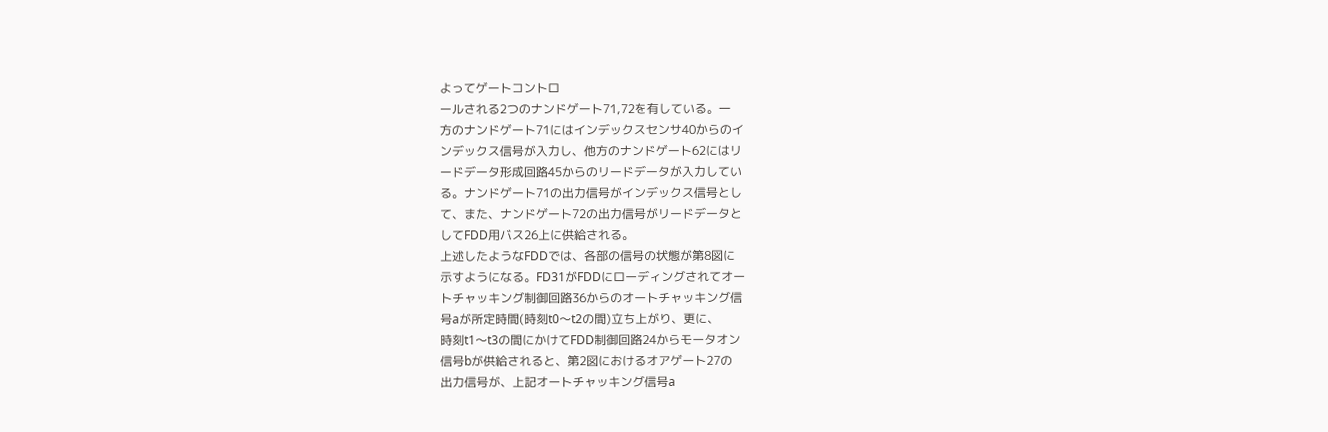よってゲートコントロ
ールされる2つのナンドゲート71,72を有している。一
方のナンドゲート71にはインデックスセンサ40からのイ
ンデックス信号が入力し、他方のナンドゲート62にはリ
ードデータ形成回路45からのリードデータが入力してい
る。ナンドゲート71の出力信号がインデックス信号とし
て、また、ナンドゲート72の出力信号がリードデータと
してFDD用バス26上に供給される。
上述したようなFDDでは、各部の信号の状態が第8図に
示すようになる。FD31がFDDにローディングされてオー
トチャッキング制御回路36からのオートチャッキング信
号aが所定時間(時刻t0〜t2の間)立ち上がり、更に、
時刻t1〜t3の間にかけてFDD制御回路24からモータオン
信号bが供給されると、第2図におけるオアゲート27の
出力信号が、上記オートチャッキング信号a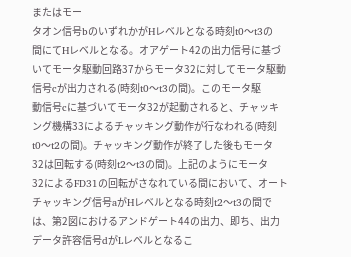またはモー
タオン信号bのいずれかがHレベルとなる時刻t0〜t3の
間にてHレベルとなる。オアゲート42の出力信号に基づ
いてモータ駆動回路37からモータ32に対してモータ駆動
信号cが出力される(時刻t0〜t3の間)。このモータ駆
動信号cに基づいてモータ32が起動されると、チャッキ
ング機構33によるチャッキング動作が行なわれる(時刻
t0〜t2の間)。チャッキング動作が終了した後もモータ
32は回転する(時刻t2〜t3の間)。上記のようにモータ
32によるFD31の回転がさなれている間において、オート
チャッキング信号aがHレベルとなる時刻t2〜t3の間で
は、第2図におけるアンドゲート44の出力、即ち、出力
データ許容信号dがLレベルとなるこ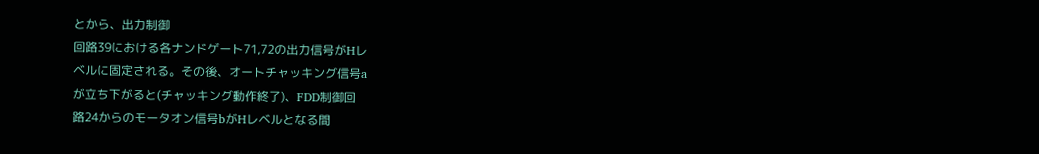とから、出力制御
回路39における各ナンドゲート71,72の出力信号がHレ
ベルに固定される。その後、オートチャッキング信号a
が立ち下がると(チャッキング動作終了)、FDD制御回
路24からのモータオン信号bがHレベルとなる間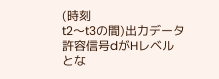(時刻
t2〜t3の間)出力データ許容信号dがHレベルとな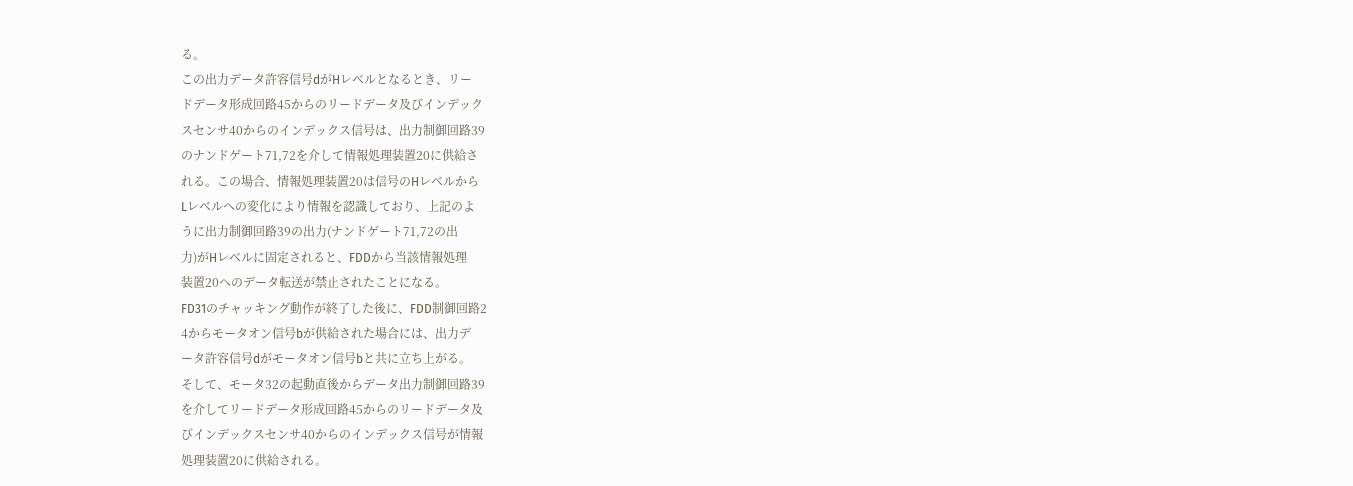る。
この出力データ許容信号dがHレベルとなるとき、リー
ドデータ形成回路45からのリードデータ及びインデック
スセンサ40からのインデックス信号は、出力制御回路39
のナンドゲート71,72を介して情報処理装置20に供給さ
れる。この場合、情報処理装置20は信号のHレベルから
Lレベルへの変化により情報を認識しており、上記のよ
うに出力制御回路39の出力(ナンドゲート71,72の出
力)がHレベルに固定されると、FDDから当該情報処理
装置20へのデータ転送が禁止されたことになる。
FD31のチャッキング動作が終了した後に、FDD制御回路2
4からモータオン信号bが供給された場合には、出力デ
ータ許容信号dがモータオン信号bと共に立ち上がる。
そして、モータ32の起動直後からデータ出力制御回路39
を介してリードデータ形成回路45からのリードデータ及
びインデックスセンサ40からのインデックス信号が情報
処理装置20に供給される。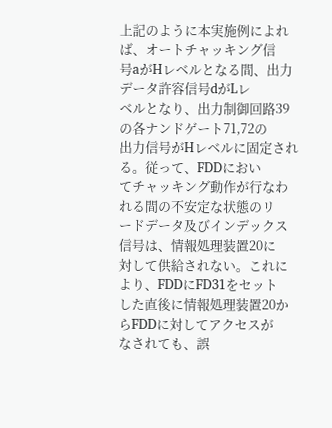上記のように本実施例によれば、オートチャッキング信
号aがHレベルとなる間、出力データ許容信号dがLレ
ベルとなり、出力制御回路39の各ナンドゲート71,72の
出力信号がHレベルに固定される。従って、FDDにおい
てチャッキング動作が行なわれる間の不安定な状態のリ
ードデータ及びインデックス信号は、情報処理装置20に
対して供給されない。これにより、FDDにFD31をセット
した直後に情報処理装置20からFDDに対してアクセスが
なされても、誤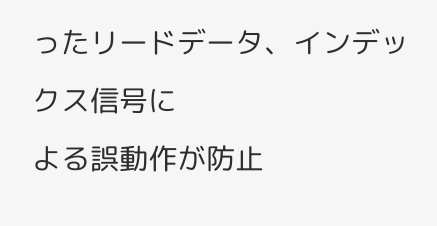ったリードデータ、インデックス信号に
よる誤動作が防止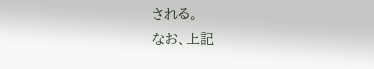される。
なお、上記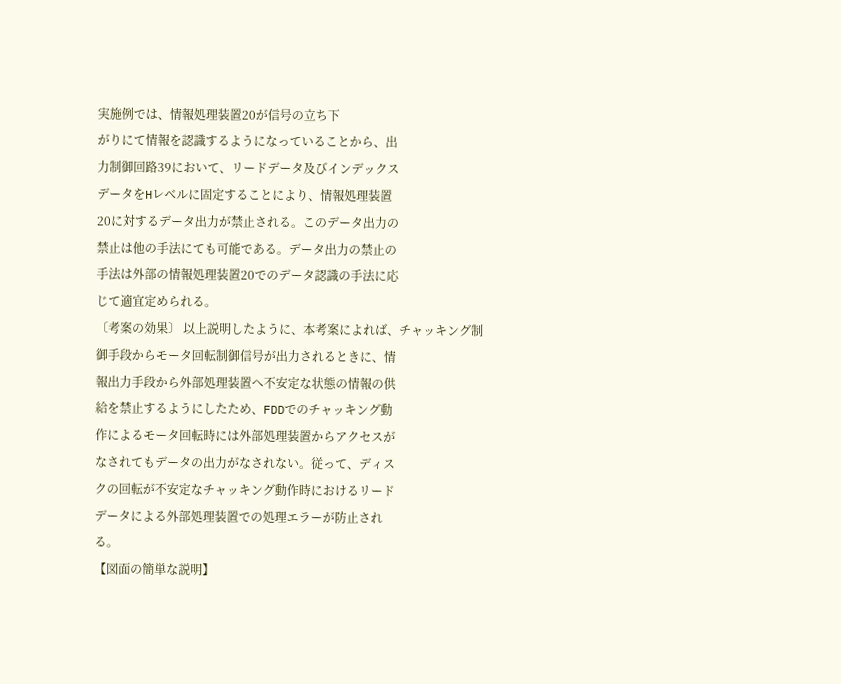実施例では、情報処理装置20が信号の立ち下
がりにて情報を認識するようになっていることから、出
力制御回路39において、リードデータ及びインデックス
データをHレベルに固定することにより、情報処理装置
20に対するデータ出力が禁止される。このデータ出力の
禁止は他の手法にても可能である。データ出力の禁止の
手法は外部の情報処理装置20でのデータ認識の手法に応
じて適宜定められる。
〔考案の効果〕 以上説明したように、本考案によれば、チャッキング制
御手段からモータ回転制御信号が出力されるときに、情
報出力手段から外部処理装置へ不安定な状態の情報の供
給を禁止するようにしたため、FDDでのチャッキング動
作によるモータ回転時には外部処理装置からアクセスが
なされてもデータの出力がなされない。従って、ディス
クの回転が不安定なチャッキング動作時におけるリード
データによる外部処理装置での処理エラーが防止され
る。
【図面の簡単な説明】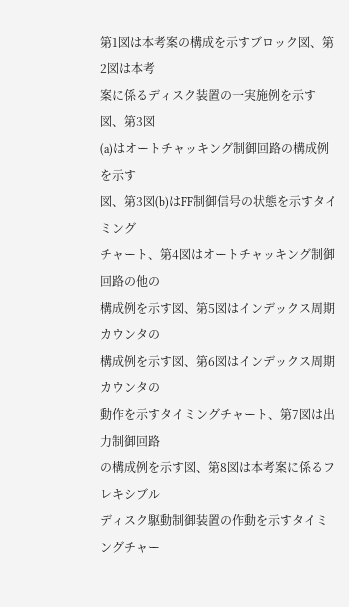第1図は本考案の構成を示すブロック図、第2図は本考
案に係るディスク装置の一実施例を示す図、第3図
(a)はオートチャッキング制御回路の構成例を示す
図、第3図(b)はFF制御信号の状態を示すタイミング
チャート、第4図はオートチャッキング制御回路の他の
構成例を示す図、第5図はインデックス周期カウンタの
構成例を示す図、第6図はインデックス周期カウンタの
動作を示すタイミングチャート、第7図は出力制御回路
の構成例を示す図、第8図は本考案に係るフレキシブル
ディスク駆動制御装置の作動を示すタイミングチャー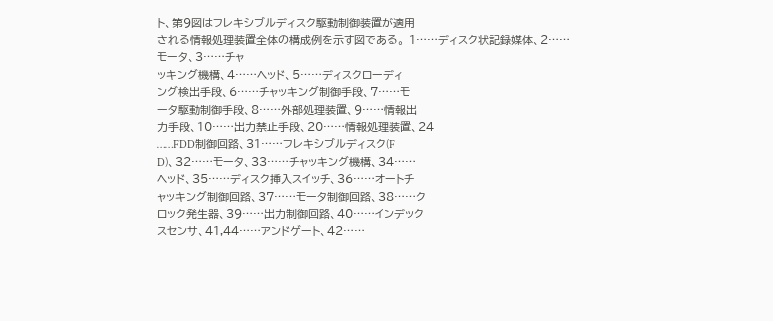ト、第9図はフレキシブルディスク駆動制御装置が適用
される情報処理装置全体の構成例を示す図である。 1……ディスク状記録媒体、2……モータ、3……チャ
ッキング機構、4……ヘッド、5……ディスクローディ
ング検出手段、6……チャッキング制御手段、7……モ
ータ駆動制御手段、8……外部処理装置、9……情報出
力手段、10……出力禁止手段、20……情報処理装置、24
……FDD制御回路、31……フレキシブルディスク(F
D)、32……モータ、33……チャッキング機構、34……
ヘッド、35……ディスク挿入スイッチ、36……オートチ
ャッキング制御回路、37……モータ制御回路、38……ク
ロック発生器、39……出力制御回路、40……インデック
スセンサ、41,44……アンドゲート、42……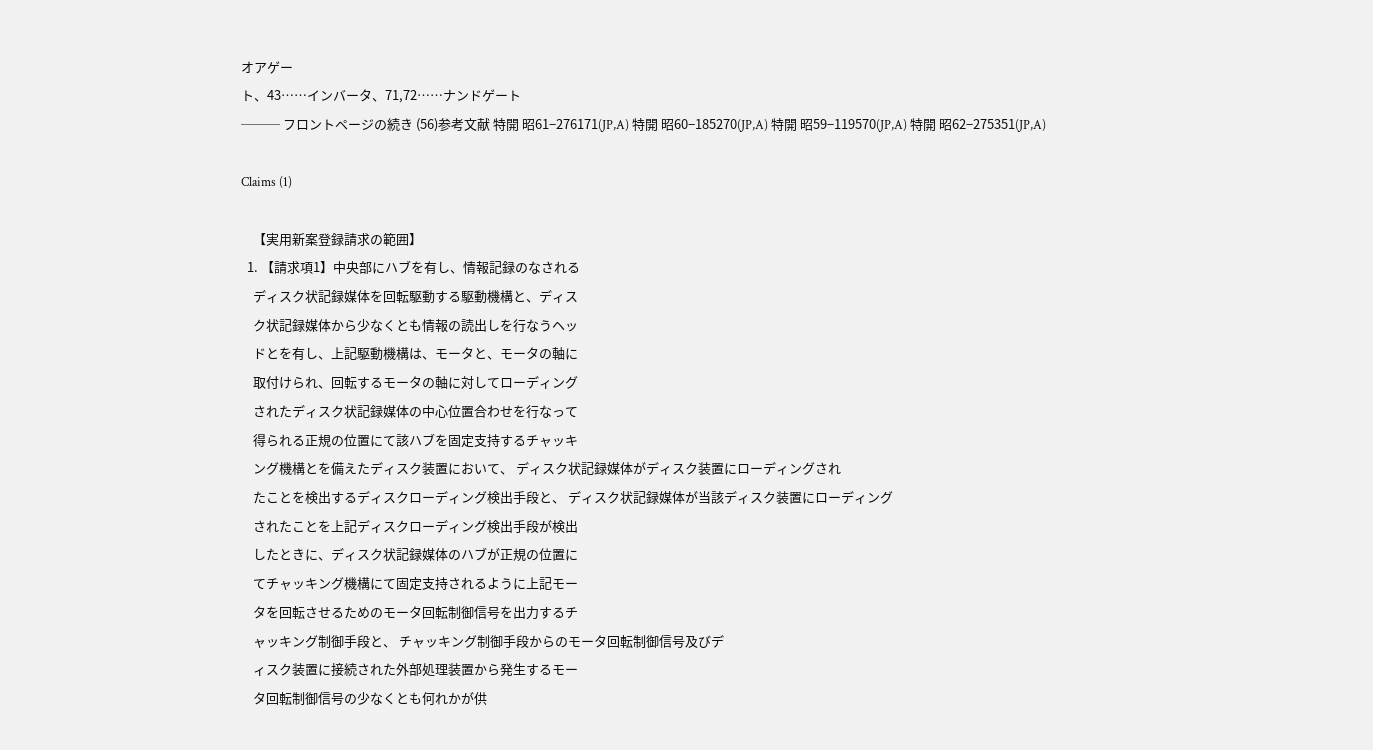オアゲー
ト、43……インバータ、71,72……ナンドゲート
─── フロントページの続き (56)参考文献 特開 昭61−276171(JP,A) 特開 昭60−185270(JP,A) 特開 昭59−119570(JP,A) 特開 昭62−275351(JP,A)

Claims (1)

    【実用新案登録請求の範囲】
  1. 【請求項1】中央部にハブを有し、情報記録のなされる
    ディスク状記録媒体を回転駆動する駆動機構と、ディス
    ク状記録媒体から少なくとも情報の読出しを行なうヘッ
    ドとを有し、上記駆動機構は、モータと、モータの軸に
    取付けられ、回転するモータの軸に対してローディング
    されたディスク状記録媒体の中心位置合わせを行なって
    得られる正規の位置にて該ハブを固定支持するチャッキ
    ング機構とを備えたディスク装置において、 ディスク状記録媒体がディスク装置にローディングされ
    たことを検出するディスクローディング検出手段と、 ディスク状記録媒体が当該ディスク装置にローディング
    されたことを上記ディスクローディング検出手段が検出
    したときに、ディスク状記録媒体のハブが正規の位置に
    てチャッキング機構にて固定支持されるように上記モー
    タを回転させるためのモータ回転制御信号を出力するチ
    ャッキング制御手段と、 チャッキング制御手段からのモータ回転制御信号及びデ
    ィスク装置に接続された外部処理装置から発生するモー
    タ回転制御信号の少なくとも何れかが供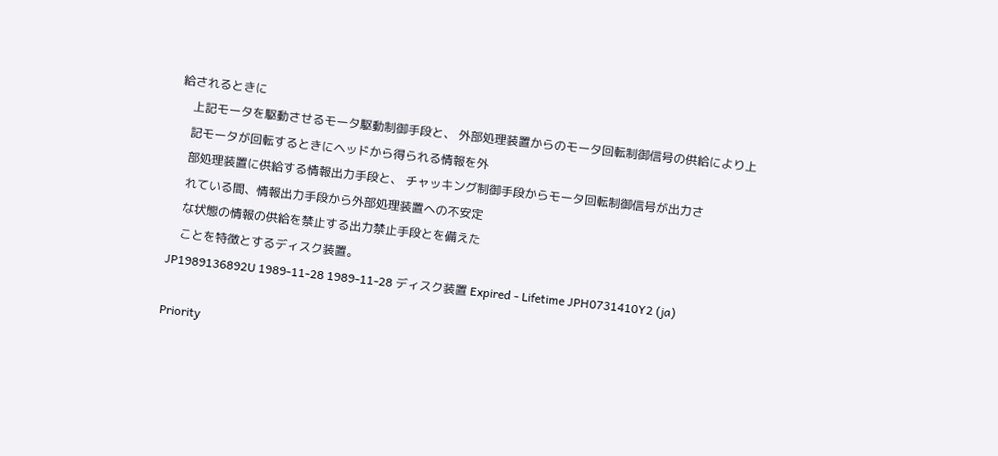給されるときに
    上記モータを駆動させるモータ駆動制御手段と、 外部処理装置からのモータ回転制御信号の供給により上
    記モータが回転するときにヘッドから得られる情報を外
    部処理装置に供給する情報出力手段と、 チャッキング制御手段からモータ回転制御信号が出力さ
    れている間、情報出力手段から外部処理装置への不安定
    な状態の情報の供給を禁止する出力禁止手段とを備えた
    ことを特徴とするディスク装置。
JP1989136892U 1989-11-28 1989-11-28 ディスク装置 Expired - Lifetime JPH0731410Y2 (ja)

Priority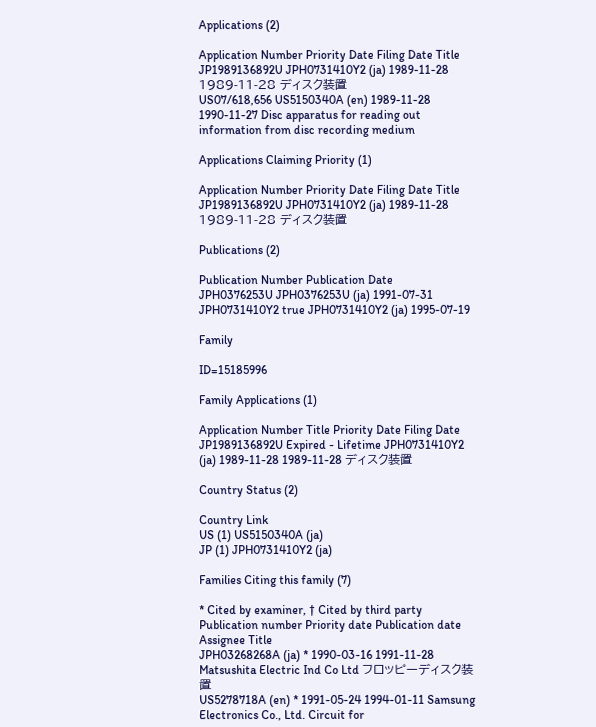Applications (2)

Application Number Priority Date Filing Date Title
JP1989136892U JPH0731410Y2 (ja) 1989-11-28 1989-11-28 ディスク装置
US07/618,656 US5150340A (en) 1989-11-28 1990-11-27 Disc apparatus for reading out information from disc recording medium

Applications Claiming Priority (1)

Application Number Priority Date Filing Date Title
JP1989136892U JPH0731410Y2 (ja) 1989-11-28 1989-11-28 ディスク装置

Publications (2)

Publication Number Publication Date
JPH0376253U JPH0376253U (ja) 1991-07-31
JPH0731410Y2 true JPH0731410Y2 (ja) 1995-07-19

Family

ID=15185996

Family Applications (1)

Application Number Title Priority Date Filing Date
JP1989136892U Expired - Lifetime JPH0731410Y2 (ja) 1989-11-28 1989-11-28 ディスク装置

Country Status (2)

Country Link
US (1) US5150340A (ja)
JP (1) JPH0731410Y2 (ja)

Families Citing this family (7)

* Cited by examiner, † Cited by third party
Publication number Priority date Publication date Assignee Title
JPH03268268A (ja) * 1990-03-16 1991-11-28 Matsushita Electric Ind Co Ltd フロッピーディスク装置
US5278718A (en) * 1991-05-24 1994-01-11 Samsung Electronics Co., Ltd. Circuit for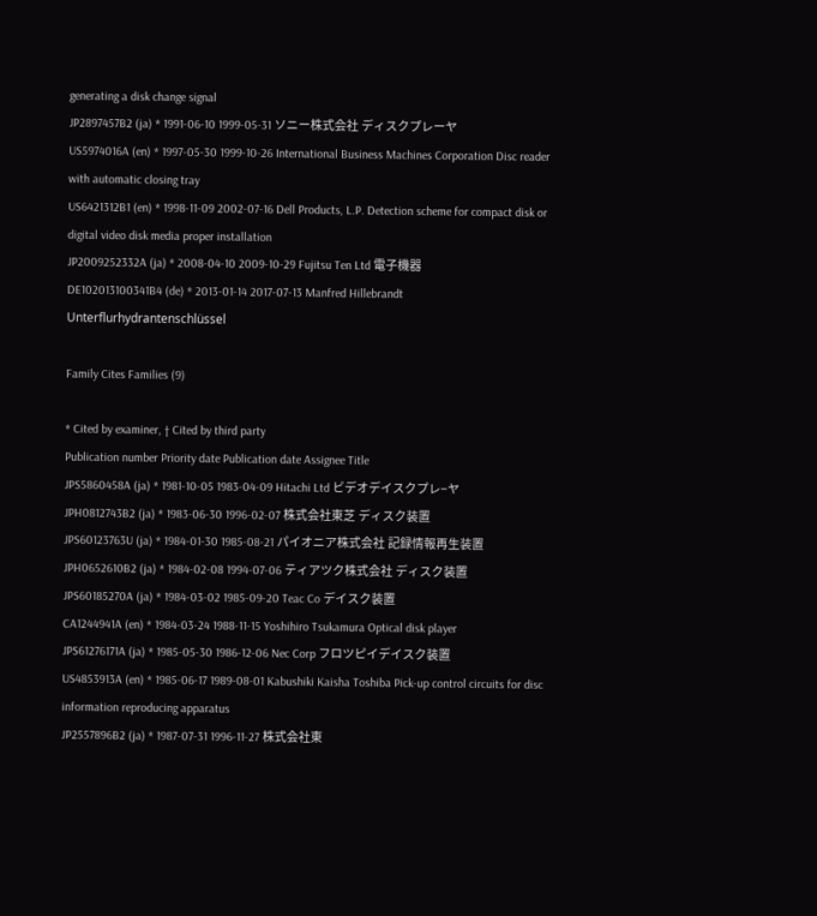generating a disk change signal
JP2897457B2 (ja) * 1991-06-10 1999-05-31 ソニー株式会社 ディスクプレーヤ
US5974016A (en) * 1997-05-30 1999-10-26 International Business Machines Corporation Disc reader with automatic closing tray
US6421312B1 (en) * 1998-11-09 2002-07-16 Dell Products, L.P. Detection scheme for compact disk or digital video disk media proper installation
JP2009252332A (ja) * 2008-04-10 2009-10-29 Fujitsu Ten Ltd 電子機器
DE102013100341B4 (de) * 2013-01-14 2017-07-13 Manfred Hillebrandt Unterflurhydrantenschlüssel

Family Cites Families (9)

* Cited by examiner, † Cited by third party
Publication number Priority date Publication date Assignee Title
JPS5860458A (ja) * 1981-10-05 1983-04-09 Hitachi Ltd ビデオデイスクプレ−ヤ
JPH0812743B2 (ja) * 1983-06-30 1996-02-07 株式会社東芝 ディスク装置
JPS60123763U (ja) * 1984-01-30 1985-08-21 パイオニア株式会社 記録情報再生装置
JPH0652610B2 (ja) * 1984-02-08 1994-07-06 ティアツク株式会社 ディスク装置
JPS60185270A (ja) * 1984-03-02 1985-09-20 Teac Co デイスク装置
CA1244941A (en) * 1984-03-24 1988-11-15 Yoshihiro Tsukamura Optical disk player
JPS61276171A (ja) * 1985-05-30 1986-12-06 Nec Corp フロツピイデイスク装置
US4853913A (en) * 1985-06-17 1989-08-01 Kabushiki Kaisha Toshiba Pick-up control circuits for disc information reproducing apparatus
JP2557896B2 (ja) * 1987-07-31 1996-11-27 株式会社東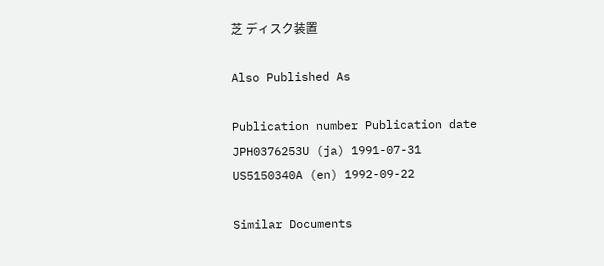芝 ディスク装置

Also Published As

Publication number Publication date
JPH0376253U (ja) 1991-07-31
US5150340A (en) 1992-09-22

Similar Documents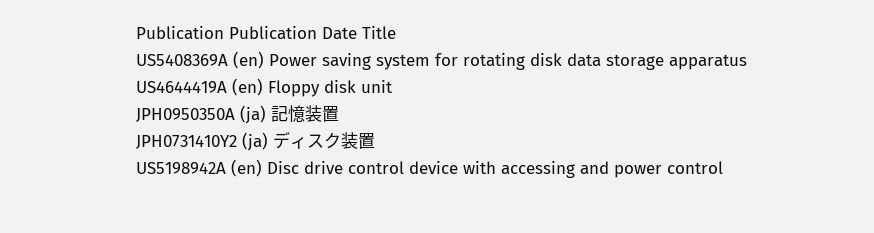Publication Publication Date Title
US5408369A (en) Power saving system for rotating disk data storage apparatus
US4644419A (en) Floppy disk unit
JPH0950350A (ja) 記憶装置
JPH0731410Y2 (ja) ディスク装置
US5198942A (en) Disc drive control device with accessing and power control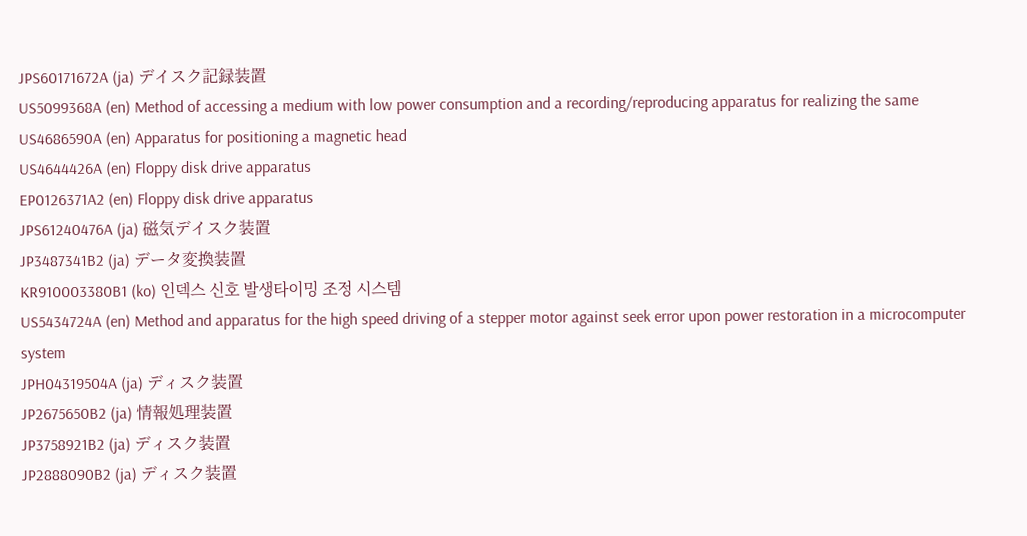JPS60171672A (ja) デイスク記録装置
US5099368A (en) Method of accessing a medium with low power consumption and a recording/reproducing apparatus for realizing the same
US4686590A (en) Apparatus for positioning a magnetic head
US4644426A (en) Floppy disk drive apparatus
EP0126371A2 (en) Floppy disk drive apparatus
JPS61240476A (ja) 磁気デイスク装置
JP3487341B2 (ja) データ変換装置
KR910003380B1 (ko) 인덱스 신호 발생타이밍 조정 시스템
US5434724A (en) Method and apparatus for the high speed driving of a stepper motor against seek error upon power restoration in a microcomputer system
JPH04319504A (ja) ディスク装置
JP2675650B2 (ja) 情報処理装置
JP3758921B2 (ja) ディスク装置
JP2888090B2 (ja) ディスク装置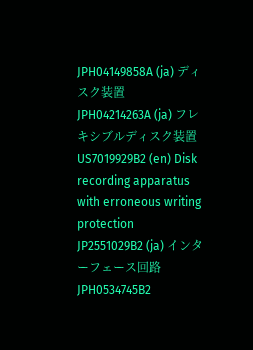JPH04149858A (ja) ディスク装置
JPH04214263A (ja) フレキシブルディスク装置
US7019929B2 (en) Disk recording apparatus with erroneous writing protection
JP2551029B2 (ja) インターフェース回路
JPH0534745B2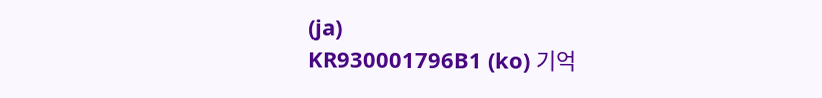(ja)
KR930001796B1 (ko) 기억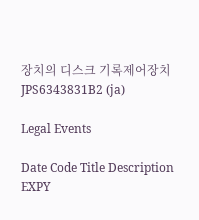장치의 디스크 기록제어장치
JPS6343831B2 (ja)

Legal Events

Date Code Title Description
EXPY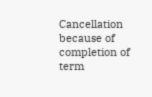Cancellation because of completion of term